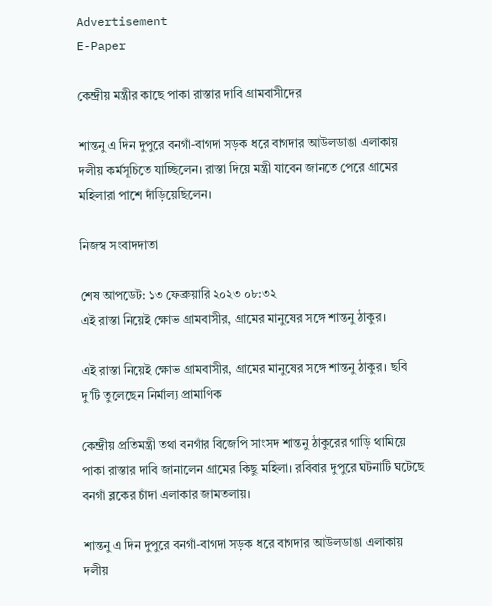Advertisement
E-Paper

কেন্দ্রীয় মন্ত্রীর কাছে পাকা রাস্তার দাবি গ্রামবাসীদের

শান্তনু এ দিন দুপুরে বনগাঁ-বাগদা সড়ক ধরে বাগদার আউলডাঙা এলাকায় দলীয় কর্মসূচিতে যাচ্ছিলেন। রাস্তা দিয়ে মন্ত্রী যাবেন জানতে পেরে গ্রামের মহিলারা পাশে দাঁড়িয়েছিলেন।

নিজস্ব সংবাদদাতা

শেষ আপডেট: ১৩ ফেব্রুয়ারি ২০২৩ ০৮:৩২
এই রাস্তা নিয়েই ক্ষোভ গ্রামবাসীর, গ্রামের মানুষের সঙ্গে শান্তনু ঠাকুর।

এই রাস্তা নিয়েই ক্ষোভ গ্রামবাসীর, গ্রামের মানুষের সঙ্গে শান্তনু ঠাকুর। ছবি দু’টি তুলেছেন নির্মাল্য প্রামাণিক

কেন্দ্রীয় প্রতিমন্ত্রী তথা বনগাঁর বিজেপি সাংসদ শান্তনু ঠাকুরের গাড়ি থামিয়ে পাকা রাস্তার দাবি জানালেন গ্রামের কিছু মহিলা। রবিবার দুপুরে ঘটনাটি ঘটেছে বনগাঁ ব্লকের চাঁদা এলাকার জামতলায়।

শান্তনু এ দিন দুপুরে বনগাঁ-বাগদা সড়ক ধরে বাগদার আউলডাঙা এলাকায় দলীয়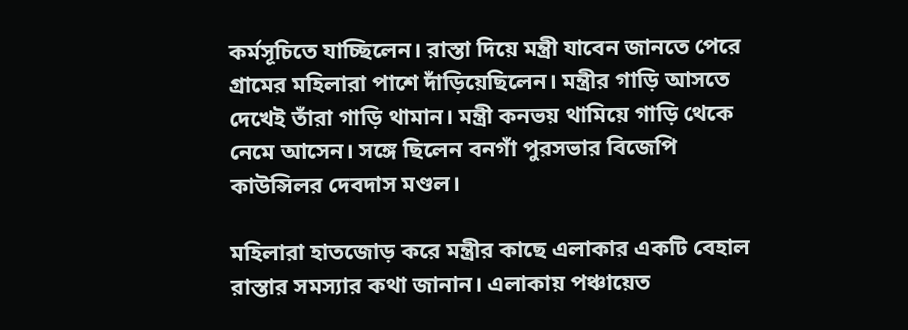কর্মসূচিতে যাচ্ছিলেন। রাস্তা দিয়ে মন্ত্রী যাবেন জানতে পেরে গ্রামের মহিলারা পাশে দাঁড়িয়েছিলেন। মন্ত্রীর গাড়ি আসতে দেখেই তাঁরা গাড়ি থামান। মন্ত্রী কনভয় থামিয়ে গাড়ি থেকে নেমে আসেন। সঙ্গে ছিলেন বনগাঁ পুরসভার বিজেপি কাউন্সিলর দেবদাস মণ্ডল।

মহিলারা হাতজোড় করে মন্ত্রীর কাছে এলাকার একটি বেহাল রাস্তার সমস্যার কথা জানান। এলাকায় পঞ্চায়েত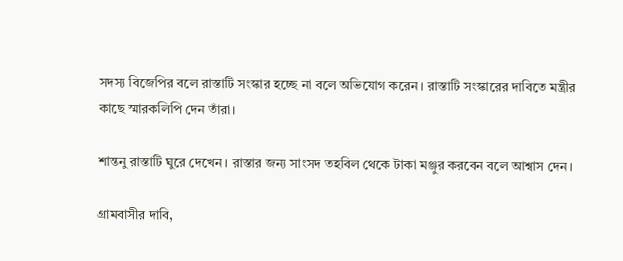সদস্য বিজেপির বলে রাস্তাটি সংস্কার হচ্ছে না বলে অভিযোগ করেন। রাস্তাটি সংস্কারের দাবিতে মন্ত্রীর কাছে স্মারকলিপি দেন তাঁরা।

শান্তনু রাস্তাটি ঘুরে দেখেন। রাস্তার জন্য সাংসদ তহবিল থেকে টাকা মঞ্জুর করবেন বলে আশ্বাস দেন।

গ্রামবাসীর দাবি,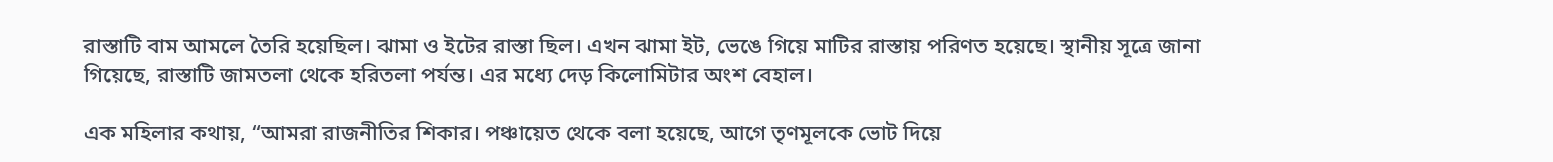রাস্তাটি বাম আমলে তৈরি হয়েছিল। ঝামা ও ইটের রাস্তা ছিল। এখন ঝামা ইট, ভেঙে গিয়ে মাটির রাস্তায় পরিণত হয়েছে। স্থানীয় সূত্রে জানা গিয়েছে, রাস্তাটি জামতলা থেকে হরিতলা পর্যন্ত। এর মধ্যে দেড় কিলোমিটার অংশ বেহাল।

এক মহিলার কথায়, “আমরা রাজনীতির শিকার। পঞ্চায়েত থেকে বলা হয়েছে, আগে তৃণমূলকে ভোট দিয়ে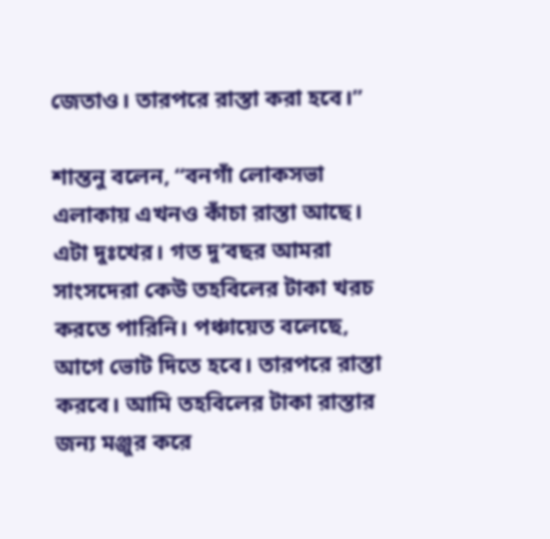জেতাও। তারপরে রাস্তা করা হবে।”

শান্তনু বলেন, “বনগাঁ লোকসভা এলাকায় এখনও কাঁচা রাস্তা আছে। এটা দুঃখের। গত দু’বছর আমরা সাংসদেরা কেউ তহবিলের টাকা খরচ করতে পারিনি। পঞ্চায়েত বলেছে, আগে ভোট দিতে হবে। তারপরে রাস্তা করবে। আমি তহবিলের টাকা রাস্তার জন্য মঞ্জুর করে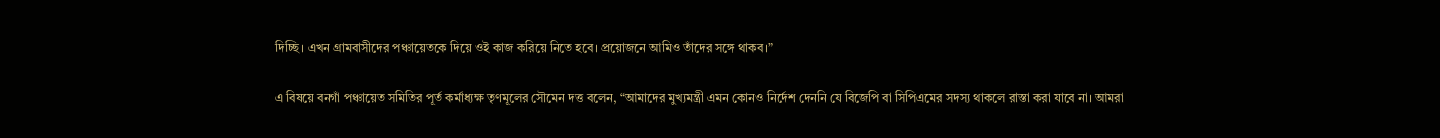দিচ্ছি। এখন গ্রামবাসীদের পঞ্চায়েতকে দিয়ে ওই কাজ করিয়ে নিতে হবে। প্রয়োজনে আমিও তাঁদের সঙ্গে থাকব।”

এ বিষয়ে বনগাঁ পঞ্চায়েত সমিতির পূর্ত কর্মাধ্যক্ষ তৃণমূলের সৌমেন দত্ত বলেন, “আমাদের মুখ্যমন্ত্রী এমন কোনও নির্দেশ দেননি যে বিজেপি বা সিপিএমের সদস্য থাকলে রাস্তা করা যাবে না। আমরা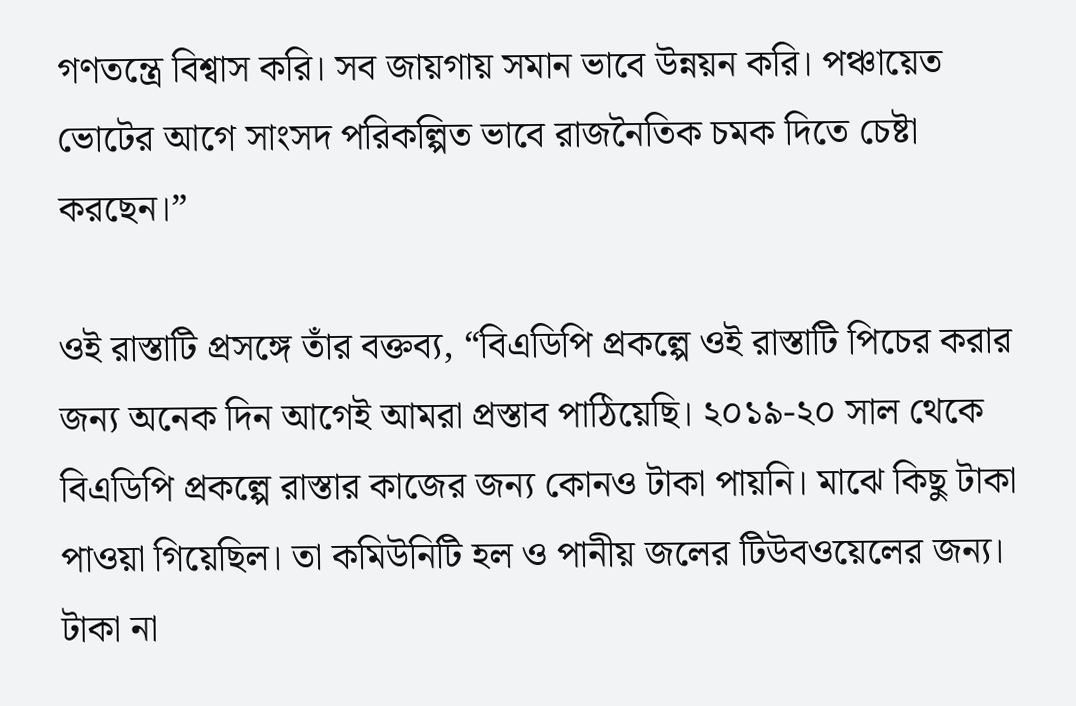গণতন্ত্রে বিশ্বাস করি। সব জায়গায় সমান ভাবে উন্নয়ন করি। পঞ্চায়েত ভোটের আগে সাংসদ পরিকল্পিত ভাবে রাজনৈতিক চমক দিতে চেষ্টা করছেন।”

ওই রাস্তাটি প্রসঙ্গে তাঁর বক্তব্য, “বিএডিপি প্রকল্পে ওই রাস্তাটি পিচের করার জন্য অনেক দিন আগেই আমরা প্রস্তাব পাঠিয়েছি। ২০১৯-২০ সাল থেকে বিএডিপি প্রকল্পে রাস্তার কাজের জন্য কোনও টাকা পায়নি। মাঝে কিছু টাকা পাওয়া গিয়েছিল। তা কমিউনিটি হল ও পানীয় জলের টিউবওয়েলের জন্য। টাকা না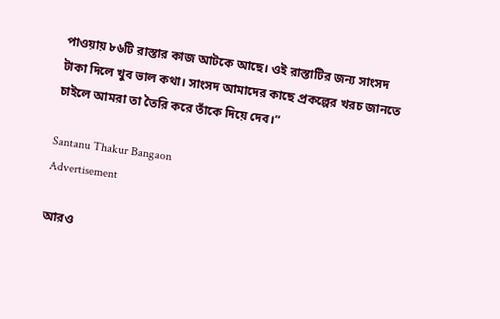পাওয়ায় ৮৬টি রাস্তার কাজ আটকে আছে। ওই রাস্তাটির জন্য সাংসদ টাকা দিলে খুব ভাল কথা। সাংসদ আমাদের কাছে প্রকল্পের খরচ জানতে চাইলে আমরা তা তৈরি করে তাঁকে দিয়ে দেব।”

Santanu Thakur Bangaon
Advertisement

আরও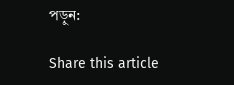পড়ুন:

Share this article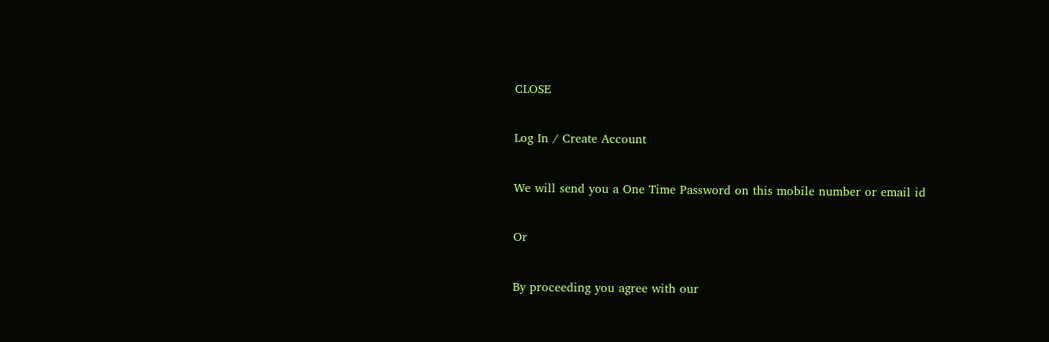CLOSE

Log In / Create Account

We will send you a One Time Password on this mobile number or email id

Or

By proceeding you agree with our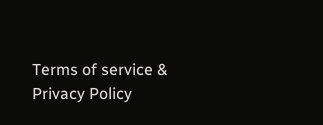Terms of service & Privacy Policy